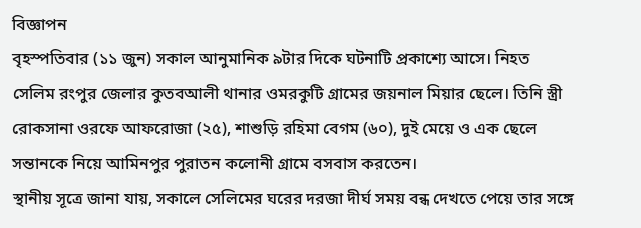বিজ্ঞাপন
বৃহস্পতিবার (১১ জুন) সকাল আনুমানিক ৯টার দিকে ঘটনাটি প্রকাশ্যে আসে। নিহত সেলিম রংপুর জেলার কুতবআলী থানার ওমরকুটি গ্রামের জয়নাল মিয়ার ছেলে। তিনি স্ত্রী রোকসানা ওরফে আফরোজা (২৫), শাশুড়ি রহিমা বেগম (৬০), দুই মেয়ে ও এক ছেলে সন্তানকে নিয়ে আমিনপুর পুরাতন কলোনী গ্রামে বসবাস করতেন।
স্থানীয় সূত্রে জানা যায়, সকালে সেলিমের ঘরের দরজা দীর্ঘ সময় বন্ধ দেখতে পেয়ে তার সঙ্গে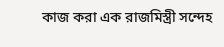কাজ করা এক রাজমিস্ত্রী সন্দেহ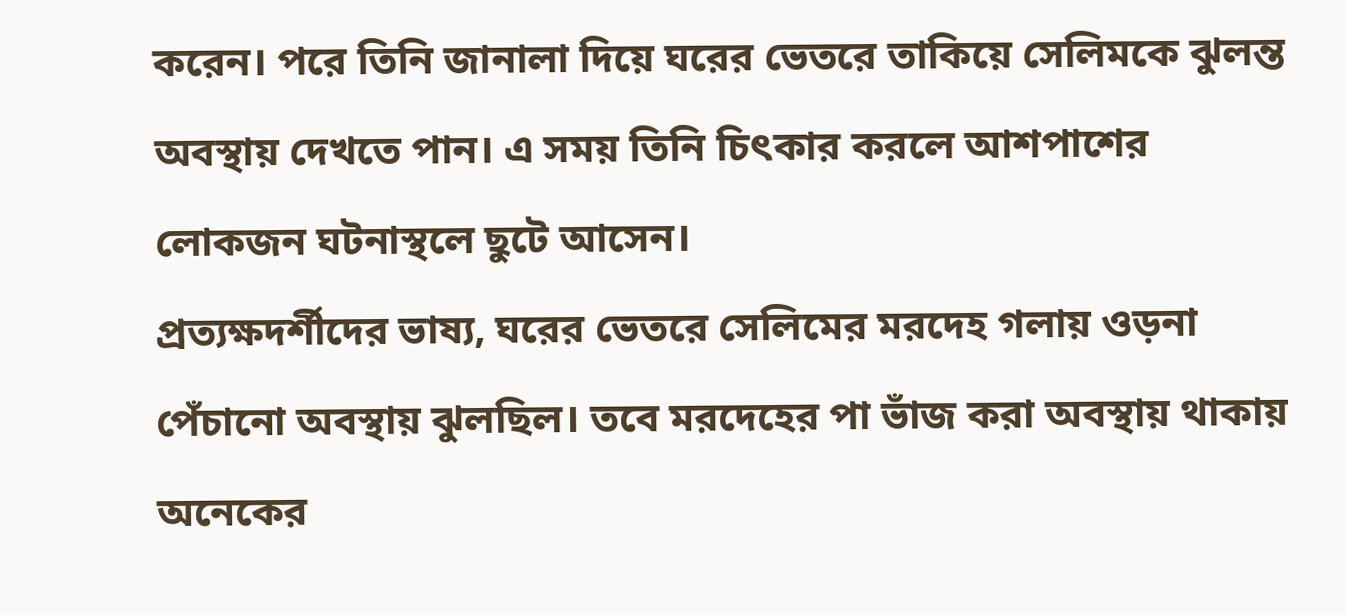করেন। পরে তিনি জানালা দিয়ে ঘরের ভেতরে তাকিয়ে সেলিমকে ঝুলন্ত অবস্থায় দেখতে পান। এ সময় তিনি চিৎকার করলে আশপাশের লোকজন ঘটনাস্থলে ছুটে আসেন।
প্রত্যক্ষদর্শীদের ভাষ্য, ঘরের ভেতরে সেলিমের মরদেহ গলায় ওড়না পেঁচানো অবস্থায় ঝুলছিল। তবে মরদেহের পা ভাঁজ করা অবস্থায় থাকায় অনেকের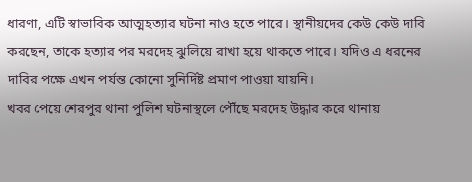ধারণা, এটি স্বাভাবিক আত্মহত্যার ঘটনা নাও হতে পারে। স্থানীয়দের কেউ কেউ দাবি করছেন, তাকে হত্যার পর মরদেহ ঝুলিয়ে রাখা হয়ে থাকতে পারে। যদিও এ ধরনের দাবির পক্ষে এখন পর্যন্ত কোনো সুনির্দিষ্ট প্রমাণ পাওয়া যায়নি।
খবর পেয়ে শেরপুর থানা পুলিশ ঘটনাস্থলে পৌঁছে মরদেহ উদ্ধার করে থানায়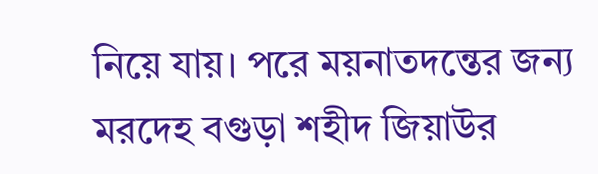নিয়ে যায়। পরে ময়নাতদন্তের জন্য মরদেহ বগুড়া শহীদ জিয়াউর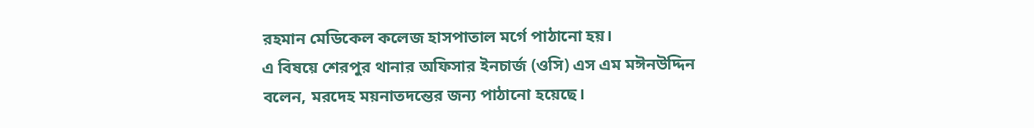রহমান মেডিকেল কলেজ হাসপাতাল মর্গে পাঠানো হয়।
এ বিষয়ে শেরপুর থানার অফিসার ইনচার্জ (ওসি) এস এম মঈনউদ্দিন বলেন, মরদেহ ময়নাতদন্তের জন্য পাঠানো হয়েছে।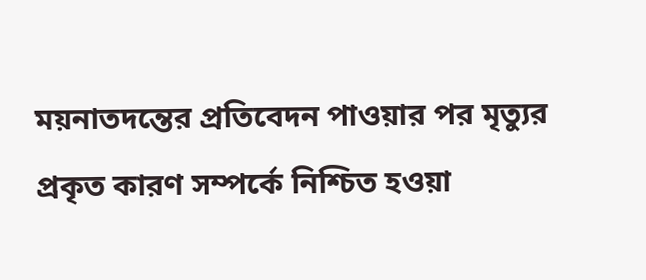ময়নাতদন্তের প্রতিবেদন পাওয়ার পর মৃত্যুর প্রকৃত কারণ সম্পর্কে নিশ্চিত হওয়া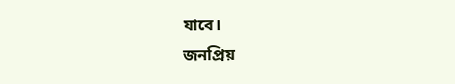যাবে।
জনপ্রিয়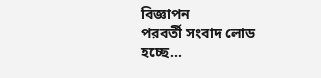বিজ্ঞাপন
পরবর্তী সংবাদ লোড হচ্ছে...